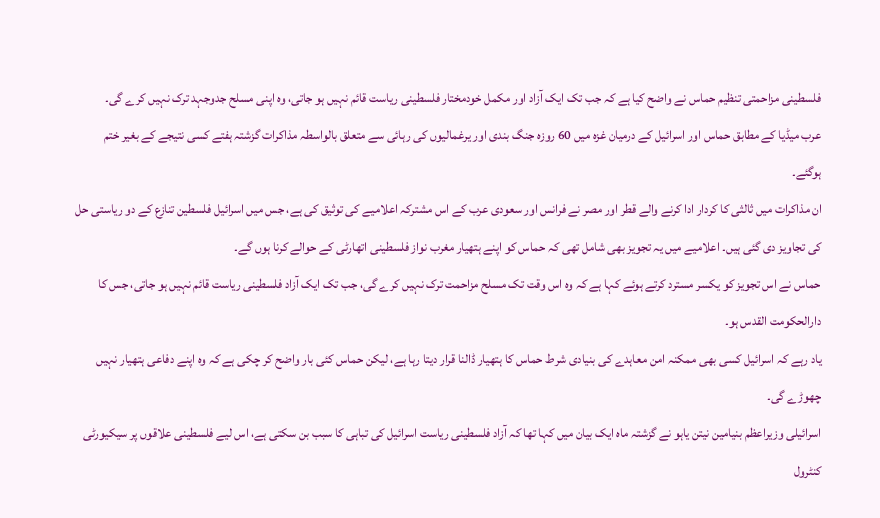فلسطینی مزاحمتی تنظیم حماس نے واضح کیا ہے کہ جب تک ایک آزاد اور مکمل خودمختار فلسطینی ریاست قائم نہیں ہو جاتی، وہ اپنی مسلح جدوجہد ترک نہیں کرے گی۔
عرب میڈیا کے مطابق حماس اور اسرائیل کے درمیان غزہ میں 60 روزہ جنگ بندی اور یرغمالیوں کی رہائی سے متعلق بالواسطہ مذاکرات گزشتہ ہفتے کسی نتیجے کے بغیر ختم ہوگئے۔
ان مذاکرات میں ثالثی کا کردار ادا کرنے والے قطر اور مصر نے فرانس اور سعودی عرب کے اس مشترکہ اعلامیے کی توثیق کی ہے، جس میں اسرائیل فلسطین تنازع کے دو ریاستی حل کی تجاویز دی گئی ہیں۔ اعلامیے میں یہ تجویز بھی شامل تھی کہ حماس کو اپنے ہتھیار مغرب نواز فلسطینی اتھارٹی کے حوالے کرنا ہوں گے۔
حماس نے اس تجویز کو یکسر مسترد کرتے ہوئے کہا ہے کہ وہ اس وقت تک مسلح مزاحمت ترک نہیں کرے گی، جب تک ایک آزاد فلسطینی ریاست قائم نہیں ہو جاتی، جس کا دارالحکومت القدس ہو۔
یاد رہے کہ اسرائیل کسی بھی ممکنہ امن معاہدے کی بنیادی شرط حماس کا ہتھیار ڈالنا قرار دیتا رہا ہے، لیکن حماس کئی بار واضح کر چکی ہے کہ وہ اپنے دفاعی ہتھیار نہیں چھوڑے گی۔
اسرائیلی وزیراعظم بنیامین نیتن یاہو نے گزشتہ ماہ ایک بیان میں کہا تھا کہ آزاد فلسطینی ریاست اسرائیل کی تباہی کا سبب بن سکتی ہے، اس لیے فلسطینی علاقوں پر سیکیورٹی کنٹرول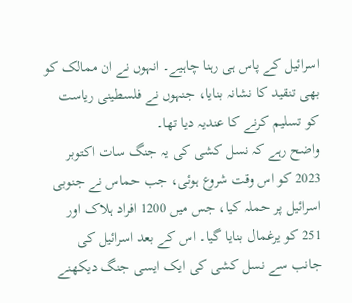اسرائیل کے پاس ہی رہنا چاہیے۔ انہوں نے ان ممالک کو بھی تنقید کا نشانہ بنایا، جنہوں نے فلسطینی ریاست کو تسلیم کرنے کا عندیہ دیا تھا۔
واضح رہے کہ نسل کشی کی یہ جنگ سات اکتوبر 2023 کو اس وقت شروع ہوئی، جب حماس نے جنوبی اسرائیل پر حملہ کیا، جس میں 1200 افراد ہلاک اور 251 کو یرغمال بنایا گیا۔ اس کے بعد اسرائیل کی جانب سے نسل کشی کی ایک ایسی جنگ دیکھنے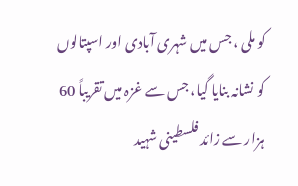کو ملی ، جس میں شہری آبادی اور اسپتالوں کو نشانہ بنایا گیا، جس سے غزہ میں تقریباً 60 ہزار سے زائد فلسطینی شہید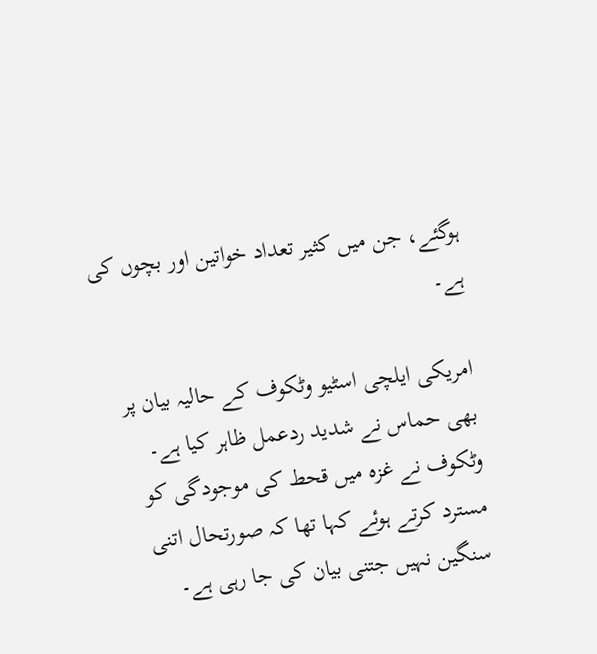ہوگئے، جن میں کثیر تعداد خواتین اور بچوں کی ہے۔

امریکی ایلچی اسٹیو وٹکوف کے حالیہ بیان پر بھی حماس نے شدید ردعمل ظاہر کیا ہے۔ وٹکوف نے غزہ میں قحط کی موجودگی کو مسترد کرتے ہوئے کہا تھا کہ صورتحال اتنی سنگین نہیں جتنی بیان کی جا رہی ہے۔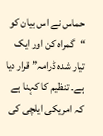حماس نے اس بیان کو “گمراہ کن اور ایک تیار شدہ ڈرامہ” قرار دیا ہے۔ تنظیم کا کہنا ہے کہ امریکی ایلچی کی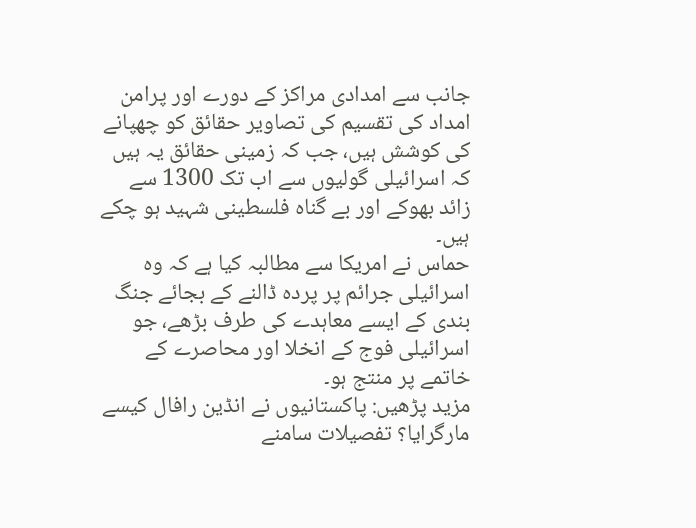جانب سے امدادی مراکز کے دورے اور پرامن امداد کی تقسیم کی تصاویر حقائق کو چھپانے کی کوشش ہیں، جب کہ زمینی حقائق یہ ہیں کہ اسرائیلی گولیوں سے اب تک 1300 سے زائد بھوکے اور بے گناہ فلسطینی شہید ہو چکے ہیں۔
حماس نے امریکا سے مطالبہ کیا ہے کہ وہ اسرائیلی جرائم پر پردہ ڈالنے کے بجائے جنگ بندی کے ایسے معاہدے کی طرف بڑھے، جو اسرائیلی فوج کے انخلا اور محاصرے کے خاتمے پر منتج ہو۔
مزید پڑھیں: پاکستانیوں نے انڈین رافال کیسے مارگرایا؟ تفصیلات سامنے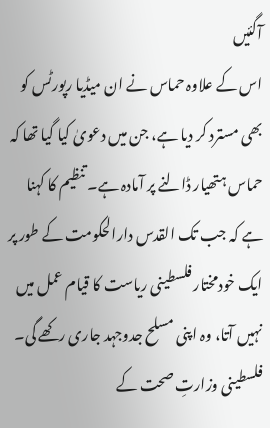آگئیں
اس کے علاوہ حماس نے ان میڈیا رپورٹس کو بھی مسترد کر دیا ہے، جن میں دعویٰ کیا گیا تھا کہ حماس ہتھیار ڈالنے پر آمادہ ہے۔ تنظیم کا کہنا ہے کہ جب تک القدس دارالحکومت کے طور پر ایک خودمختار فلسطینی ریاست کا قیام عمل میں نہیں آتا، وہ اپنی مسلح جدوجہد جاری رکھے گی۔
فلسطینی وزارتِ صحت کے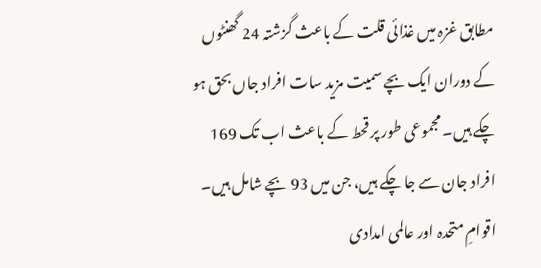مطابق غزہ میں غذائی قلت کے باعث گزشتہ 24 گھنٹوں کے دوران ایک بچے سمیت مزید سات افراد جاں بحق ہو چکے ہیں۔ مجموعی طور پر قحط کے باعث اب تک 169 افراد جان سے جا چکے ہیں، جن میں 93 بچے شامل ہیں۔
اقوامِ متحدہ اور عالمی امدادی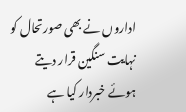اداروں نے بھی صورتحال کو نہایت سنگین قرار دیتے ہوئے خبردار کیا ہے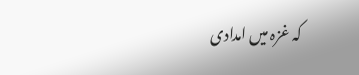کہ غزہ میں امدادی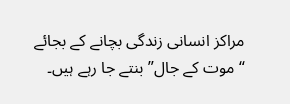مراکز انسانی زندگی بچانے کے بجائے “موت کے جال” بنتے جا رہے ہیں۔